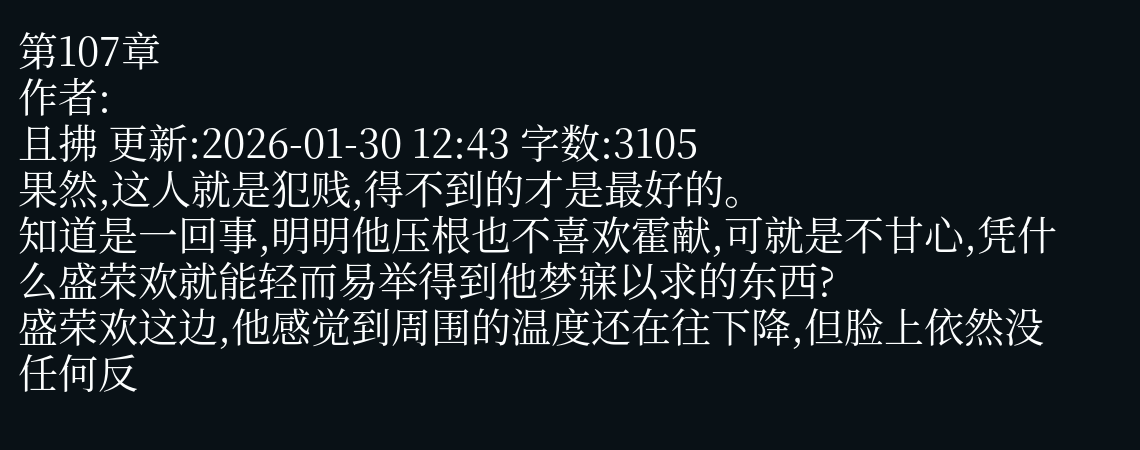第107章
作者:
且拂 更新:2026-01-30 12:43 字数:3105
果然,这人就是犯贱,得不到的才是最好的。
知道是一回事,明明他压根也不喜欢霍献,可就是不甘心,凭什么盛荣欢就能轻而易举得到他梦寐以求的东西?
盛荣欢这边,他感觉到周围的温度还在往下降,但脸上依然没任何反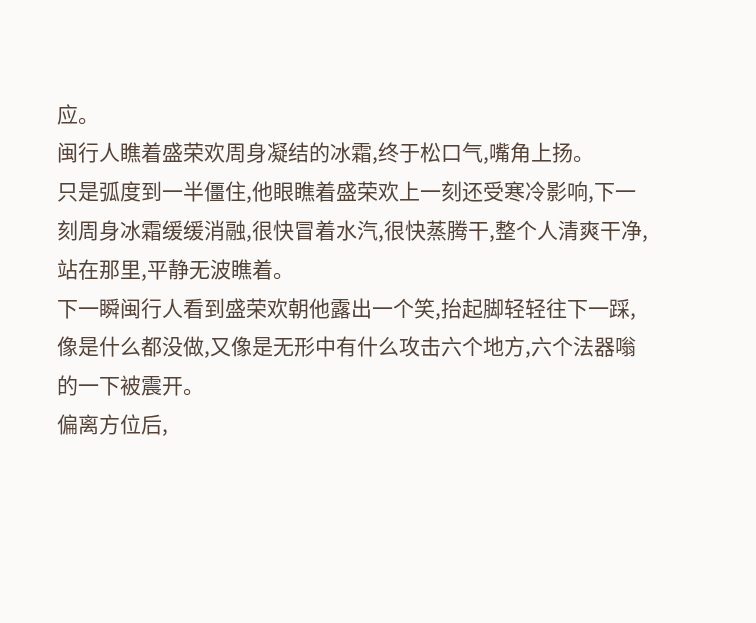应。
闽行人瞧着盛荣欢周身凝结的冰霜,终于松口气,嘴角上扬。
只是弧度到一半僵住,他眼瞧着盛荣欢上一刻还受寒冷影响,下一刻周身冰霜缓缓消融,很快冒着水汽,很快蒸腾干,整个人清爽干净,站在那里,平静无波瞧着。
下一瞬闽行人看到盛荣欢朝他露出一个笑,抬起脚轻轻往下一踩,像是什么都没做,又像是无形中有什么攻击六个地方,六个法器嗡的一下被震开。
偏离方位后,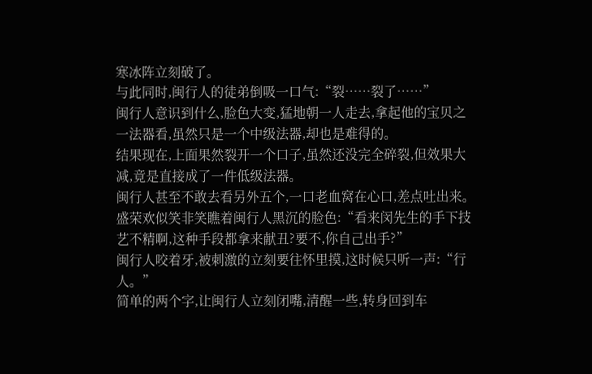寒冰阵立刻破了。
与此同时,闽行人的徒弟倒吸一口气:“裂……裂了……”
闽行人意识到什么,脸色大变,猛地朝一人走去,拿起他的宝贝之一法器看,虽然只是一个中级法器,却也是难得的。
结果现在,上面果然裂开一个口子,虽然还没完全碎裂,但效果大减,竟是直接成了一件低级法器。
闽行人甚至不敢去看另外五个,一口老血窝在心口,差点吐出来。
盛荣欢似笑非笑瞧着闽行人黑沉的脸色:“看来闵先生的手下技艺不精啊,这种手段都拿来献丑?要不,你自己出手?”
闽行人咬着牙,被刺激的立刻要往怀里摸,这时候只听一声:“行人。”
简单的两个字,让闽行人立刻闭嘴,清醒一些,转身回到车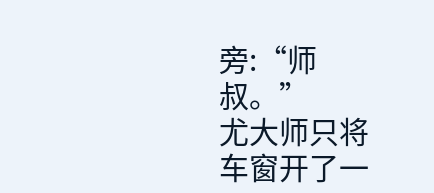旁:“师叔。”
尤大师只将车窗开了一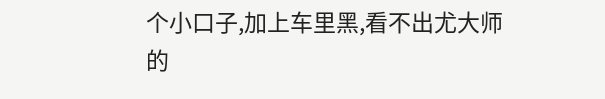个小口子,加上车里黑,看不出尤大师的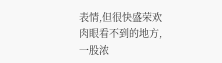表情,但很快盛荣欢肉眼看不到的地方,一股浓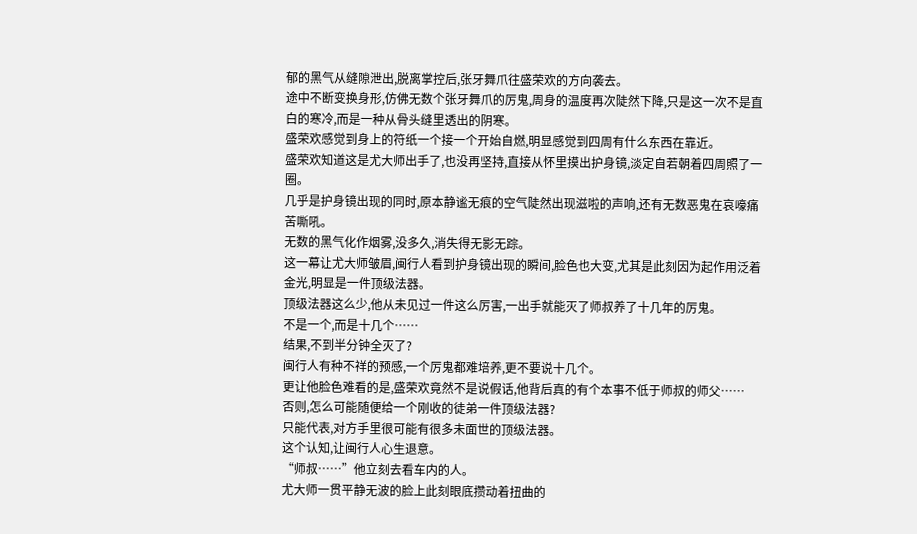郁的黑气从缝隙泄出,脱离掌控后,张牙舞爪往盛荣欢的方向袭去。
途中不断变换身形,仿佛无数个张牙舞爪的厉鬼,周身的温度再次陡然下降,只是这一次不是直白的寒冷,而是一种从骨头缝里透出的阴寒。
盛荣欢感觉到身上的符纸一个接一个开始自燃,明显感觉到四周有什么东西在靠近。
盛荣欢知道这是尤大师出手了,也没再坚持,直接从怀里摸出护身镜,淡定自若朝着四周照了一圈。
几乎是护身镜出现的同时,原本静谧无痕的空气陡然出现滋啦的声响,还有无数恶鬼在哀嚎痛苦嘶吼。
无数的黑气化作烟雾,没多久,消失得无影无踪。
这一幕让尤大师皱眉,闽行人看到护身镜出现的瞬间,脸色也大变,尤其是此刻因为起作用泛着金光,明显是一件顶级法器。
顶级法器这么少,他从未见过一件这么厉害,一出手就能灭了师叔养了十几年的厉鬼。
不是一个,而是十几个……
结果,不到半分钟全灭了?
闽行人有种不祥的预感,一个厉鬼都难培养,更不要说十几个。
更让他脸色难看的是,盛荣欢竟然不是说假话,他背后真的有个本事不低于师叔的师父……
否则,怎么可能随便给一个刚收的徒弟一件顶级法器?
只能代表,对方手里很可能有很多未面世的顶级法器。
这个认知,让闽行人心生退意。
“师叔……”他立刻去看车内的人。
尤大师一贯平静无波的脸上此刻眼底攒动着扭曲的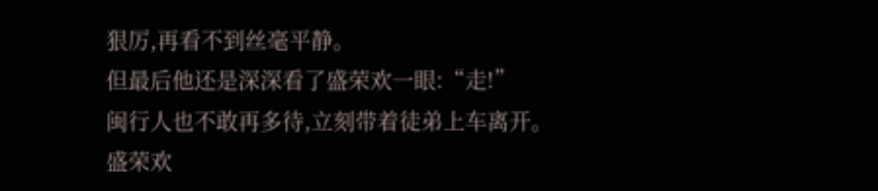狠厉,再看不到丝毫平静。
但最后他还是深深看了盛荣欢一眼:“走!”
闽行人也不敢再多待,立刻带着徒弟上车离开。
盛荣欢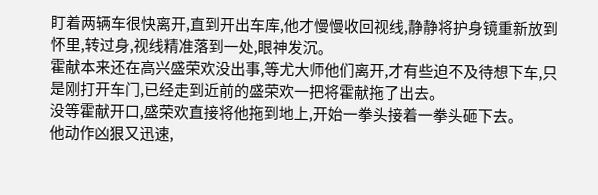盯着两辆车很快离开,直到开出车库,他才慢慢收回视线,静静将护身镜重新放到怀里,转过身,视线精准落到一处,眼神发沉。
霍献本来还在高兴盛荣欢没出事,等尤大师他们离开,才有些迫不及待想下车,只是刚打开车门,已经走到近前的盛荣欢一把将霍献拖了出去。
没等霍献开口,盛荣欢直接将他拖到地上,开始一拳头接着一拳头砸下去。
他动作凶狠又迅速,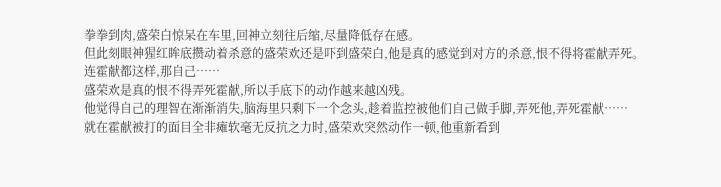拳拳到肉,盛荣白惊呆在车里,回神立刻往后缩,尽量降低存在感。
但此刻眼神猩红眸底攒动着杀意的盛荣欢还是吓到盛荣白,他是真的感觉到对方的杀意,恨不得将霍献弄死。
连霍献都这样,那自己……
盛荣欢是真的恨不得弄死霍献,所以手底下的动作越来越凶残。
他觉得自己的理智在渐渐消失,脑海里只剩下一个念头,趁着监控被他们自己做手脚,弄死他,弄死霍献……
就在霍献被打的面目全非瘫软毫无反抗之力时,盛荣欢突然动作一顿,他重新看到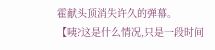霍献头顶消失许久的弹幕。
【咦?这是什么情况,只是一段时间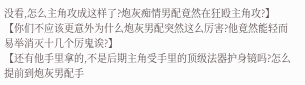没看,怎么主角攻成这样了?炮灰痴情男配竟然在狂殴主角攻?】
【你们不应该更意外为什么炮灰男配突然这么厉害?他竟然能轻而易举消灭十几个厉鬼诶?】
【还有他手里拿的,不是后期主角受手里的顶级法器护身镜吗?怎么提前到炮灰男配手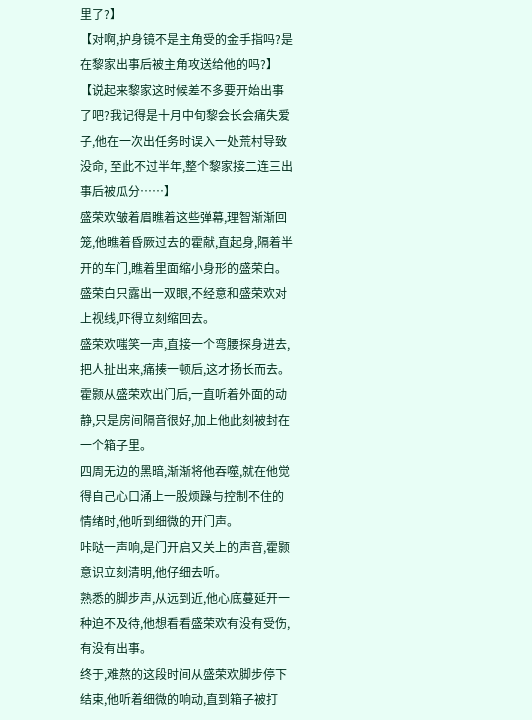里了?】
【对啊,护身镜不是主角受的金手指吗?是在黎家出事后被主角攻送给他的吗?】
【说起来黎家这时候差不多要开始出事了吧?我记得是十月中旬黎会长会痛失爱子,他在一次出任务时误入一处荒村导致没命, 至此不过半年,整个黎家接二连三出事后被瓜分……】
盛荣欢皱着眉瞧着这些弹幕,理智渐渐回笼,他瞧着昏厥过去的霍献,直起身,隔着半开的车门,瞧着里面缩小身形的盛荣白。
盛荣白只露出一双眼,不经意和盛荣欢对上视线,吓得立刻缩回去。
盛荣欢嗤笑一声,直接一个弯腰探身进去,把人扯出来,痛揍一顿后,这才扬长而去。
霍颢从盛荣欢出门后,一直听着外面的动静,只是房间隔音很好,加上他此刻被封在一个箱子里。
四周无边的黑暗,渐渐将他吞噬,就在他觉得自己心口涌上一股烦躁与控制不住的情绪时,他听到细微的开门声。
咔哒一声响,是门开启又关上的声音,霍颢意识立刻清明,他仔细去听。
熟悉的脚步声,从远到近,他心底蔓延开一种迫不及待,他想看看盛荣欢有没有受伤,有没有出事。
终于,难熬的这段时间从盛荣欢脚步停下结束,他听着细微的响动,直到箱子被打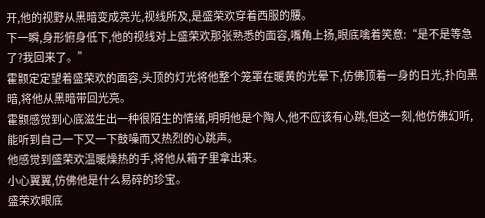开,他的视野从黑暗变成亮光,视线所及,是盛荣欢穿着西服的腰。
下一瞬,身形俯身低下,他的视线对上盛荣欢那张熟悉的面容,嘴角上扬,眼底噙着笑意:“是不是等急了?我回来了。”
霍颢定定望着盛荣欢的面容,头顶的灯光将他整个笼罩在暖黄的光晕下,仿佛顶着一身的日光,扑向黑暗,将他从黑暗带回光亮。
霍颢感觉到心底滋生出一种很陌生的情绪,明明他是个陶人,他不应该有心跳,但这一刻,他仿佛幻听,能听到自己一下又一下鼓噪而又热烈的心跳声。
他感觉到盛荣欢温暖燥热的手,将他从箱子里拿出来。
小心翼翼,仿佛他是什么易碎的珍宝。
盛荣欢眼底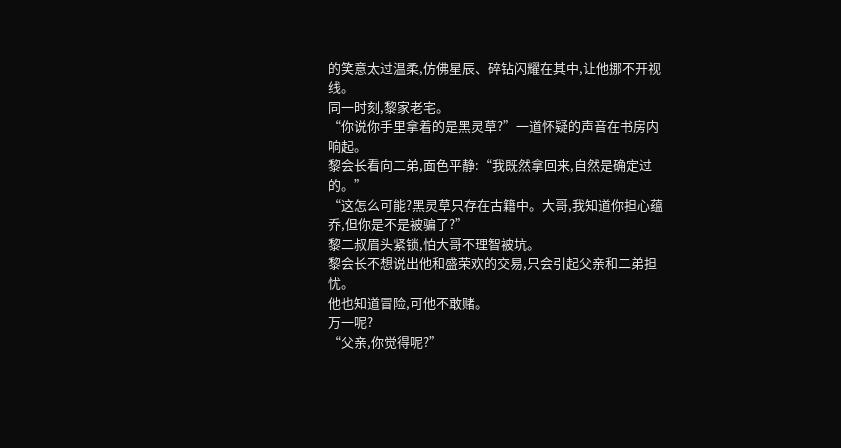的笑意太过温柔,仿佛星辰、碎钻闪耀在其中,让他挪不开视线。
同一时刻,黎家老宅。
“你说你手里拿着的是黑灵草?”一道怀疑的声音在书房内响起。
黎会长看向二弟,面色平静:“我既然拿回来,自然是确定过的。”
“这怎么可能?黑灵草只存在古籍中。大哥,我知道你担心蕴乔,但你是不是被骗了?”
黎二叔眉头紧锁,怕大哥不理智被坑。
黎会长不想说出他和盛荣欢的交易,只会引起父亲和二弟担忧。
他也知道冒险,可他不敢赌。
万一呢?
“父亲,你觉得呢?”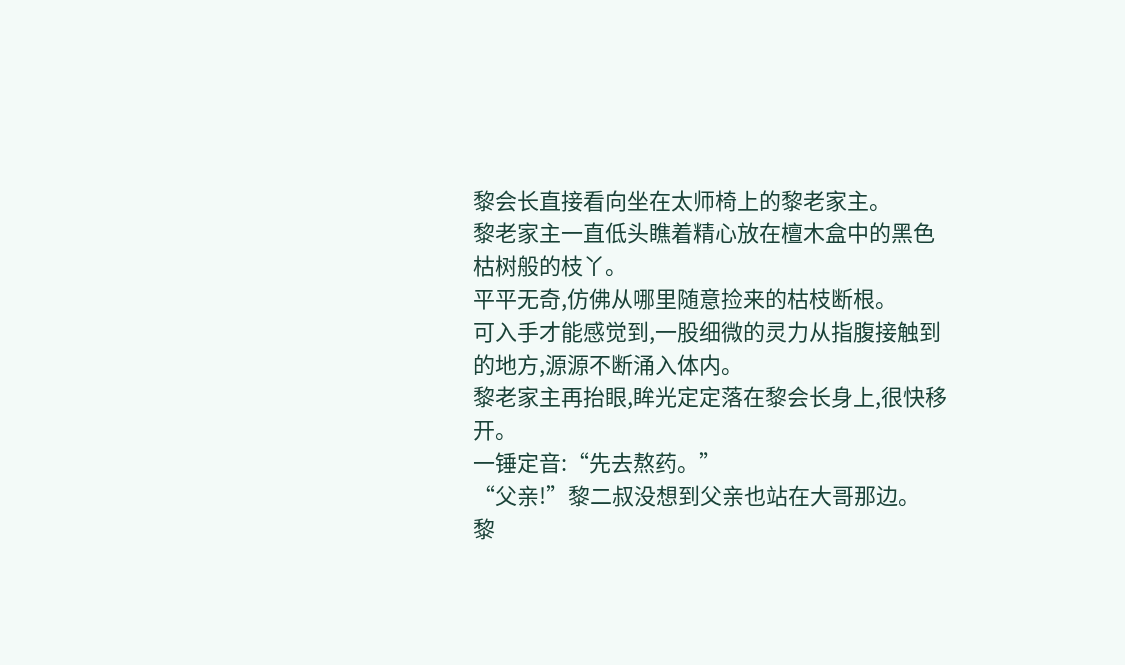黎会长直接看向坐在太师椅上的黎老家主。
黎老家主一直低头瞧着精心放在檀木盒中的黑色枯树般的枝丫。
平平无奇,仿佛从哪里随意捡来的枯枝断根。
可入手才能感觉到,一股细微的灵力从指腹接触到的地方,源源不断涌入体内。
黎老家主再抬眼,眸光定定落在黎会长身上,很快移开。
一锤定音:“先去熬药。”
“父亲!”黎二叔没想到父亲也站在大哥那边。
黎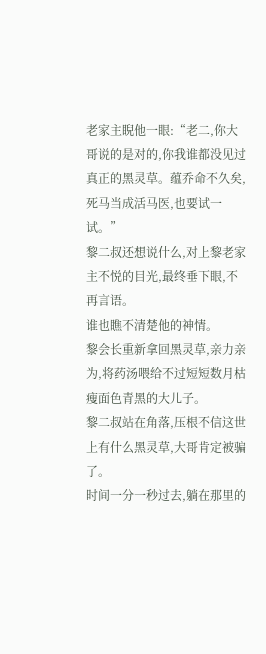老家主睨他一眼:“老二,你大哥说的是对的,你我谁都没见过真正的黑灵草。蕴乔命不久矣,死马当成活马医,也要试一试。”
黎二叔还想说什么,对上黎老家主不悦的目光,最终垂下眼,不再言语。
谁也瞧不清楚他的神情。
黎会长重新拿回黑灵草,亲力亲为,将药汤喂给不过短短数月枯瘦面色青黑的大儿子。
黎二叔站在角落,压根不信这世上有什么黑灵草,大哥肯定被骗了。
时间一分一秒过去,躺在那里的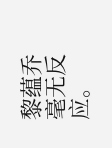黎蕴乔毫无反应。